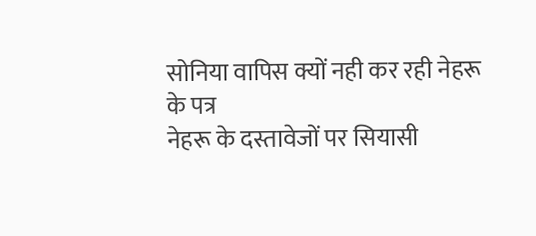सोनिया वापिस क्यों नही कर रही नेहरू के पत्र
नेहरू के दस्तावेजों पर सियासी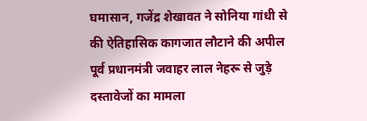घमासान, गजेंद्र शेखावत ने सोनिया गांधी से की ऐतिहासिक कागजात लौटाने की अपील
पूर्व प्रधानमंत्री जवाहर लाल नेहरू से जुड़े दस्तावेजों का मामला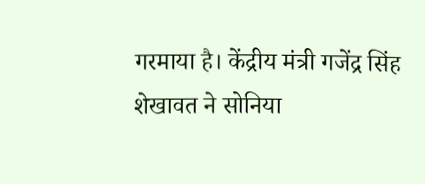गरमाया है। केंद्रीय मंत्री गजेंद्र सिंह शेखावत ने सोनिया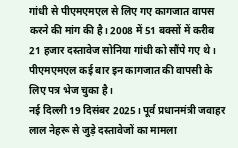गांधी से पीएमएमएल से लिए गए कागजात वापस करने की मांग की है। 2008 में 51 बक्सों में करीब 21 हजार दस्तावेज सोनिया गांधी को सौंपे गए थे। पीएमएमएल कई बार इन कागजात की वापसी के लिए पत्र भेज चुका है।
नई दिल्ली 19 दिसंबर 2025। पूर्व प्रधानमंत्री जवाहर लाल नेहरू से जुड़े दस्तावेजों का मामला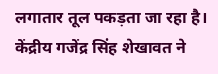लगातार तूल पकड़ता जा रहा है। केंद्रीय गजेंद्र सिंह शेखावत ने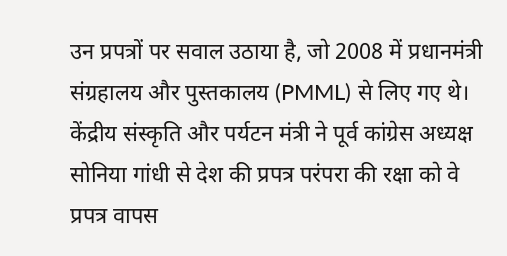उन प्रपत्रों पर सवाल उठाया है, जो 2008 में प्रधानमंत्री संग्रहालय और पुस्तकालय (PMML) से लिए गए थे। केंद्रीय संस्कृति और पर्यटन मंत्री ने पूर्व कांग्रेस अध्यक्ष सोनिया गांधी से देश की प्रपत्र परंपरा की रक्षा को वे प्रपत्र वापस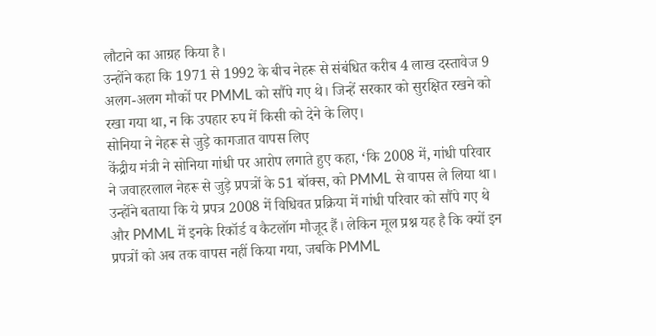लौटाने का आग्रह किया है।
उन्होंने कहा कि 1971 से 1992 के बीच नेहरू से संबंधित करीब 4 लाख दस्तावेज 9 अलग-अलग मौकों पर PMML को सौंपे गए थे। जिन्हें सरकार को सुरक्षित रखने को रखा गया था, न कि उपहार रुप में किसी को देने के लिए।
सोनिया ने नेहरू से जुड़े कागजात वापस लिए
केंद्रीय मंत्री ने सोनिया गांधी पर आरोप लगाते हुए कहा, ‘कि 2008 में, गांधी परिवार ने जवाहरलाल नेहरू से जुड़े प्रपत्रों के 51 बॉक्स, को PMML से वापस ले लिया था। उन्होंने बताया कि ये प्रपत्र 2008 में विधिवत प्रक्रिया में गांधी परिवार को सौंपे गए थे और PMML में इनके रिकॉर्ड व कैटलॉग मौजूद हैं। लेकिन मूल प्रश्न यह है कि क्यों इन प्रपत्रों को अब तक वापस नहीं किया गया, जबकि PMML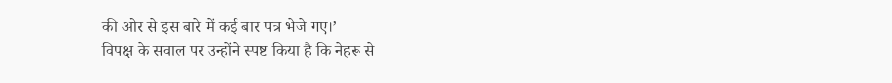की ओर से इस बारे में कई बार पत्र भेजे गए।’
विपक्ष के सवाल पर उन्होंने स्पष्ट किया है कि नेहरू से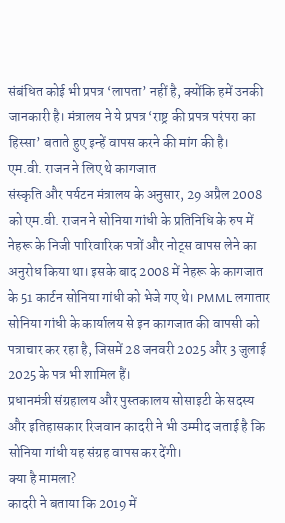संबंधित कोई भी प्रपत्र ‘लापता’ नहीं है, क्योंकि हमें उनकी जानकारी है। मंत्रालय ने ये प्रपत्र ‘राष्ट्र की प्रपत्र परंपरा का हिस्सा’ बताते हुए इन्हें वापस करने की मांग की है।
एम.वी. राजन ने लिए थे कागजात
संस्कृति और पर्यटन मंत्रालय के अनुसार, 29 अप्रैल 2008 को एम.वी. राजन ने सोनिया गांधी के प्रतिनिधि के रुप में नेहरू के निजी पारिवारिक पत्रों और नोट्स वापस लेने का अनुरोध किया था। इसके बाद 2008 में नेहरू के कागजात के 51 कार्टन सोनिया गांधी को भेजे गए थे। PMML लगातार सोनिया गांधी के कार्यालय से इन कागजात की वापसी को पत्राचार कर रहा है, जिसमें 28 जनवरी 2025 और 3 जुलाई 2025 के पत्र भी शामिल हैं।
प्रधानमंत्री संग्रहालय और पुस्तकालय सोसाइटी के सदस्य और इतिहासकार रिजवान कादरी ने भी उम्मीद जताई है कि सोनिया गांधी यह संग्रह वापस कर देंगी।
क्या है मामला?
कादरी ने बताया कि 2019 में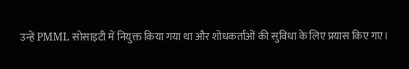उन्हें PMML सोसाइटी में नियुक्त किया गया था और शोधकर्ताओं की सुविधा के लिए प्रयास किए गए।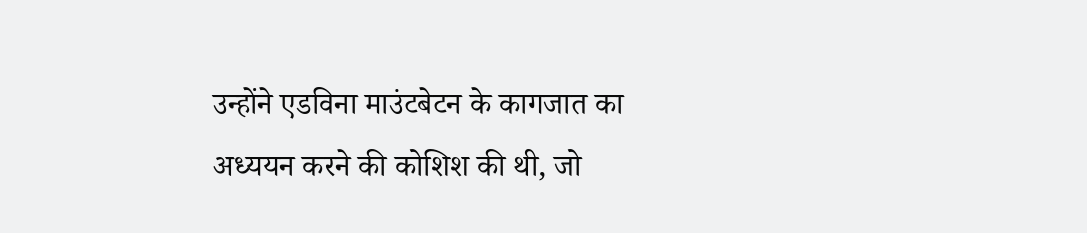उन्होंने एडविना माउंटबेटन के कागजात का अध्ययन करने की कोशिश की थी, जो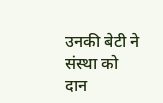उनकी बेटी ने संस्था को दान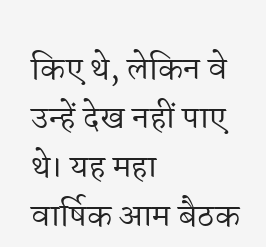किए थे, लेकिन वे उन्हें देख नहीं पाए थे। यह महा वार्षिक आम बैठक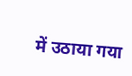में उठाया गया